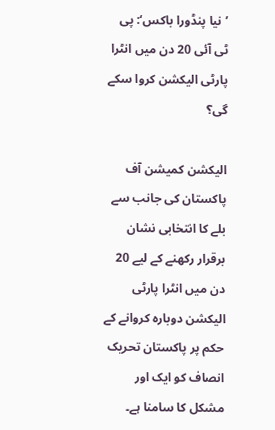’نیا پنڈورا باکس‘: پی ٹی آئی 20 دن میں انٹرا پارٹی الیکشن کروا سکے گی؟

الیکشن کمیشن آف پاکستان کی جانب سے بلے کا انتخابی نشان برقرار رکھنے کے لیے 20 دن میں انٹرا پارٹی الیکشن دوبارہ کروانے کے حکم پر پاکستان تحریک انصاف کو ایک اور مشکل کا سامنا ہے۔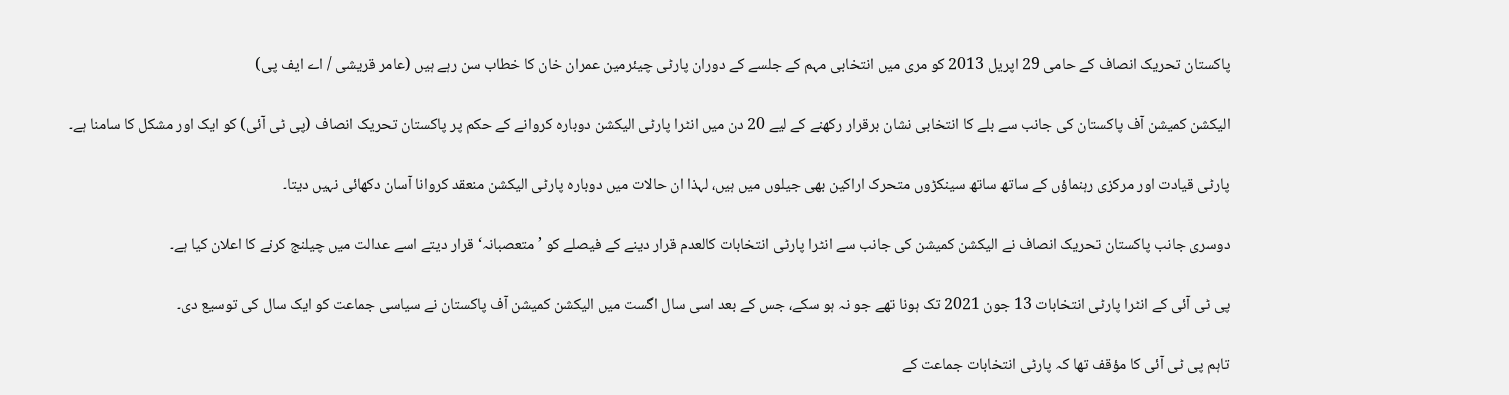پاکستان تحریک انصاف کے حامی 29 اپریل 2013 کو مری میں انتخابی مہم کے جلسے کے دوران پارٹی چیئرمین عمران خان کا خطاب سن رہے ہیں (عامر قریشی / اے ایف پی)

الیکشن کمیشن آف پاکستان کی جانب سے بلے کا انتخابی نشان برقرار رکھنے کے لیے 20 دن میں انٹرا پارٹی الیکشن دوبارہ کروانے کے حکم پر پاکستان تحریک انصاف (پی ٹی آئی) کو ایک اور مشکل کا سامنا ہے۔

پارٹی قیادت اور مرکزی رہنماؤں کے ساتھ ساتھ سینکڑوں متحرک اراکین بھی جیلوں میں ہیں، لہذا ان حالات میں دوبارہ پارٹی الیکشن منعقد کروانا آسان دکھائی نہیں دیتا۔

دوسری جانب پاکستان تحریک انصاف نے الیکشن کمیشن کی جانب سے انٹرا پارٹی انتخابات کالعدم قرار دینے کے فیصلے کو ’متعصبانہ‘ قرار دیتے اسے عدالت میں چیلنج کرنے کا اعلان کیا ہے۔

پی ٹی آئی کے انٹرا پارٹی انتخابات 13 جون 2021 تک ہونا تھے جو نہ ہو سکے، جس کے بعد اسی سال اگست میں الیکشن کمیشن آف پاکستان نے سیاسی جماعت کو ایک سال کی توسیع دی۔

تاہم پی ٹی آئی کا مؤقف تھا کہ پارٹی انتخابات جماعت کے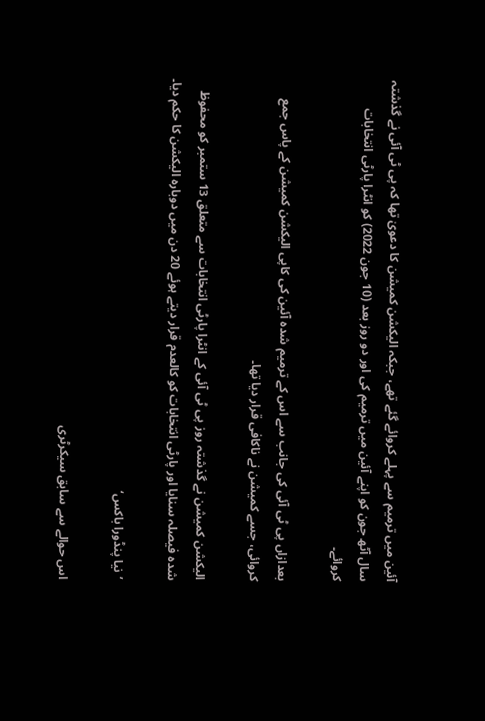آئین میں ترمیم سے پہلے کروائے گئے تھے، جبکہ الیکشن کمیشن کا دعویٰ تھا کہ پی ٹی آئی نے گذشتہ سال آٹھ جون کو اپنے آئین میں ترمیم کی اور دو روز بعد (10 جون 2022) کو انٹرا پارٹی انتخابات کروائے۔

بعدازاں پی ٹی آئی کی جانب سے اس کے ترمیم شدہ آئین کی کاپی الیکشن کمیشن کے پاس جمع کروائی، جسے کمیشن نے ناکافی قرار دیا تھا۔

الیکشن کمیشن نے گذشتہ روز پی ٹی آئی کے انٹرا پارٹی انتخابات سے متعلق 13 ستمبر کو محفوظ شدہ فیصلہ سنایا اور پارٹی انتخابات کو کالعدم قرار دیتے ہوئے 20 دن میں دوبارہ الیکشن کا حکم دیا۔

’نیا پنڈورا باکس‘

اس حوالے سے سابق سیکرٹری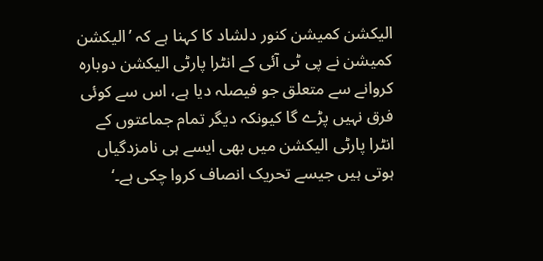الیکشن کمیشن کنور دلشاد کا کہنا ہے کہ ’الیکشن کمیشن نے پی ٹی آئی کے انٹرا پارٹی الیکشن دوبارہ کروانے سے متعلق جو فیصلہ دیا ہے، اس سے کوئی فرق نہیں پڑے گا کیونکہ دیگر تمام جماعتوں کے انٹرا پارٹی الیکشن میں بھی ایسے ہی نامزدگیاں ہوتی ہیں جیسے تحریک انصاف کروا چکی ہے۔‘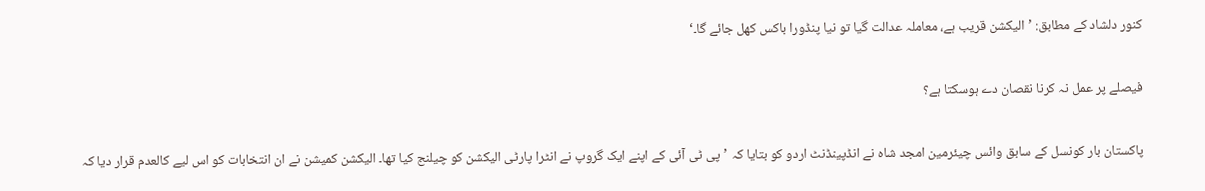کنور دلشاد کے مطابق: ’الیکشن قریب ہے، معاملہ عدالت گیا تو نیا پنڈورا باکس کھل جائے گا۔‘

فیصلے پر عمل نہ کرنا نقصان دے ہوسکتا ہے؟

پاکستان بار کونسل کے سابق وائس چیئرمین امجد شاہ نے انڈپینڈنٹ اردو کو بتایا کہ ’پی ٹی آئی کے اپنے ایک گروپ نے انٹرا پارٹی الیکشن کو چیلنج کیا تھا۔ الیکشن کمیشن نے ان انتخابات کو اس لیے کالعدم قرار دیا کہ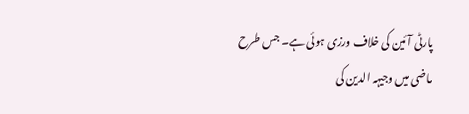پارٹی آئین کی خلاف ورزی ہوئی ہے۔ جس طرح ماضی میں وجیہہ الدین کی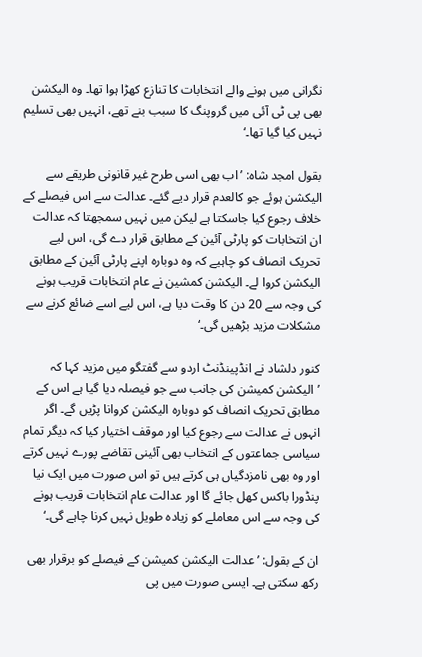نگرانی میں ہونے والے انتخابات کا تنازع کھڑا ہوا تھا۔ وہ الیکشن بھی پی ٹی آئی میں گروپنگ کا سبب بنے تھے، انہیں بھی تسلیم نہیں کیا گیا تھا۔‘

بقول امجد شاہ: ’اب بھی اسی طرح غیر قانونی طریقے سے الیکشن ہوئے جو کالعدم قرار دیے گئے۔ عدالت سے اس فیصلے کے خلاف رجوع کیا جاسکتا ہے لیکن میں نہیں سمجھتا کہ عدالت ان انتخابات کو پارٹی آئین کے مطابق قرار دے گی، اس لیے تحریک انصاف کو چاہیے کہ وہ دوبارہ اپنے پارٹی آئین کے مطابق الیکشن کروا لے۔ الیکشن کمشین نے عام انتخابات قریب ہونے کی وجہ سے 20 دن کا وقت دیا ہے، اس لیے اسے ضائع کرنے سے مشکلات مزید بڑھیں گی۔‘

کنور دلشاد نے انڈپینڈنٹ اردو سے گفتگو میں مزید کہا کہ ’الیکشن کمیشن کی جانب سے جو فیصلہ دیا گیا ہے اس کے مطابق تحریک انصاف کو دوبارہ الیکشن کروانا پڑیں گے۔ اگر انہوں نے عدالت سے رجوع کیا اور موقف اختیار کیا کہ دیگر تمام سیاسی جماعتوں کے انتخاب بھی آئینی تقاضے پورے نہیں کرتے اور وہ بھی نامزدگیاں ہی کرتے ہیں تو اس صورت میں ایک نیا پنڈورا باکس کھل جائے گا اور عدالت عام انتخابات قریب ہونے کی وجہ سے اس معاملے کو زیادہ طویل نہیں کرنا چاہے گی۔‘

ان کے بقول: ’عدالت الیکشن کمیشن کے فیصلے کو برقرار بھی رکھ سکتی ہے۔ ایسی صورت میں پی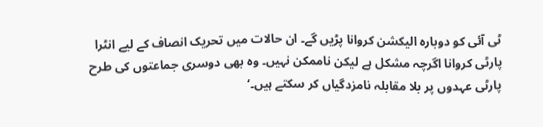ٹی آئی کو دوبارہ الیکشن کروانا پڑیں گے۔ ان حالات میں تحریک انصاف کے لیے انٹرا پارٹی کروانا اگرچہ مشکل ہے لیکن ناممکن نہیں۔ وہ بھی دوسری جماعتوں کی طرح پارٹی عہدوں پر بلا مقابلہ نامزدگیاں کر سکتے ہیں۔‘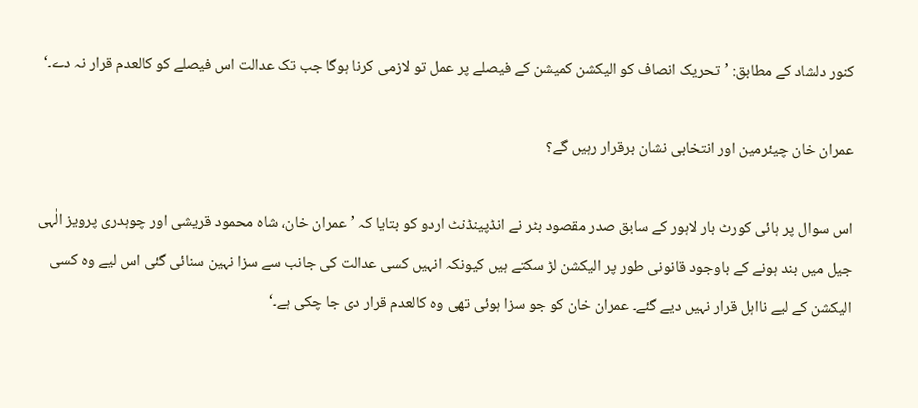کنور دلشاد کے مطابق: ’تحریک انصاف کو الیکشن کمیشن کے فیصلے پر عمل تو لازمی کرنا ہوگا جب تک عدالت اس فیصلے کو کالعدم قرار نہ دے۔‘

عمران خان چیئرمین اور انتخابی نشان برقرار رہیں گے؟

اس سوال پر ہائی کورٹ بار لاہور کے سابق صدر مقصود بٹر نے انڈپینڈنٹ اردو کو بتایا کہ ’عمران خان، شاہ محمود قریشی اور چوہدری پرویز الٰہی جیل میں بند ہونے کے باوجود قانونی طور پر الیکشن لڑ سکتے ہیں کیونکہ انہیں کسی عدالت کی جانب سے سزا نہین سنائی گئی اس لیے وہ کسی الیکشن کے لیے نااہل قرار نہیں دیے گئے۔ عمران خان کو جو سزا ہوئی تھی وہ کالعدم قرار دی جا چکی ہے۔‘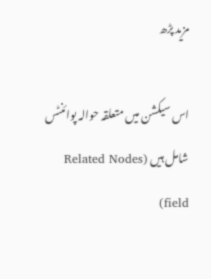مزید پڑھ

اس سیکشن میں متعلقہ حوالہ پوائنٹس شامل ہیں (Related Nodes field)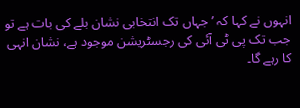انہوں نے کہا کہ ’جہاں تک انتخابی نشان بلے کی بات ہے تو جب تک پی ٹی آئی کی رجسٹریشن موجود ہے، نشان انہی کا رہے گا۔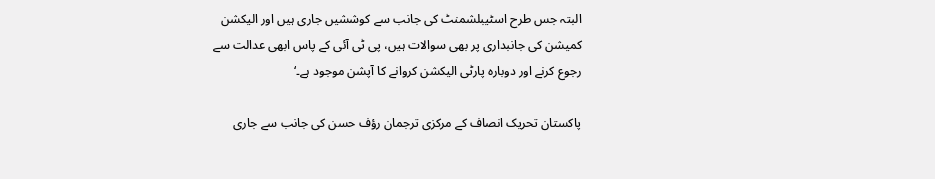البتہ جس طرح اسٹیبلشمنٹ کی جانب سے کوششیں جاری ہیں اور الیکشن کمیشن کی جانبداری پر بھی سوالات ہیں، پی ٹی آئی کے پاس ابھی عدالت سے رجوع کرنے اور دوبارہ پارٹی الیکشن کروانے کا آپشن موجود ہے۔‘

پاکستان تحریک انصاف کے مرکزی ترجمان رؤف حسن کی جانب سے جاری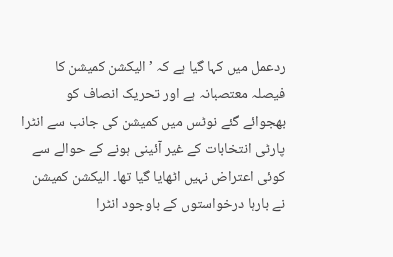ردعمل میں کہا گیا ہے کہ ’الیکشن کمیشن کا فیصلہ معتصبانہ ہے اور تحریک انصاف کو بھجوائے گئے نوٹس میں کمیشن کی جانب سے انٹرا پارٹی انتخابات کے غیر آئینی ہونے کے حوالے سے کوئی اعتراض نہیں اٹھایا گیا تھا۔ الیکشن کمیشن نے بارہا درخواستوں کے باوجود انٹرا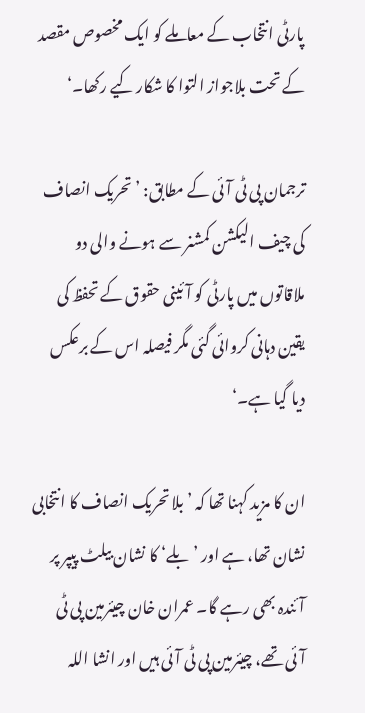پارٹی انتخاب کے معاملے کو ایک مخصوص مقصد کے تحت بلاجواز التوا کا شکار کیے رکھا۔‘

ترجمان پی ٹی آئی کے مطابق: ’تحریک انصاف کی چیف الیکشن کمشنر سے ہونے والی دو ملاقاتوں میں پارٹی کو آئینی حقوق کے تحفظ کی یقین دہانی کروائی گئی مگر فیصلہ اس کے برعکس دیا گیا ہے۔‘

ان کا مزید کہنا تھا کہ ’بلا تحریک انصاف کا انتخابی نشان تھا، ہے اور ’بلے‘ کا نشان بیلٹ پیپر پر آئندہ بھی رہے گا۔ عمران خان چیئرمین پی ٹی آئی تھے، چیئرمین پی ٹی آئی ہیں اور انشا اللہ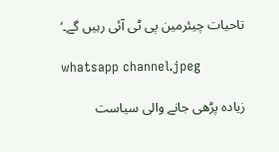تاحیات چیئرمین پی ٹی آئی رہیں گے۔‘

whatsapp channel.jpeg

زیادہ پڑھی جانے والی سیاست